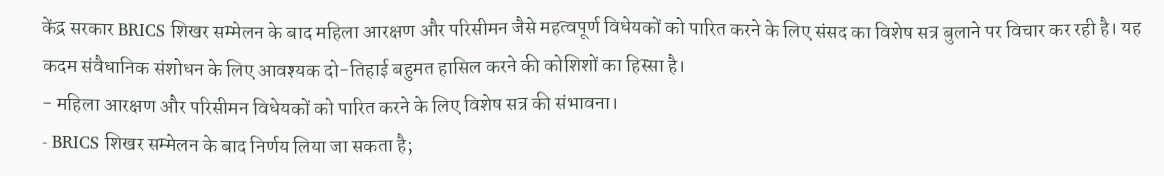केंद्र सरकार BRICS शिखर सम्मेलन के बाद महिला आरक्षण और परिसीमन जैसे महत्वपूर्ण विधेयकों को पारित करने के लिए संसद का विशेष सत्र बुलाने पर विचार कर रही है। यह कदम संवैधानिक संशोधन के लिए आवश्यक दो-तिहाई बहुमत हासिल करने की कोशिशों का हिस्सा है।
- महिला आरक्षण और परिसीमन विधेयकों को पारित करने के लिए विशेष सत्र की संभावना।
- BRICS शिखर सम्मेलन के बाद निर्णय लिया जा सकता है;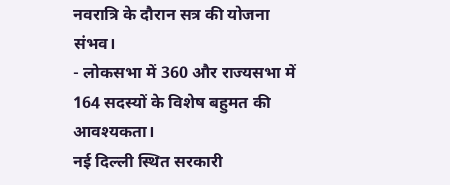नवरात्रि के दौरान सत्र की योजना संभव।
- लोकसभा में 360 और राज्यसभा में 164 सदस्यों के विशेष बहुमत की आवश्यकता।
नई दिल्ली स्थित सरकारी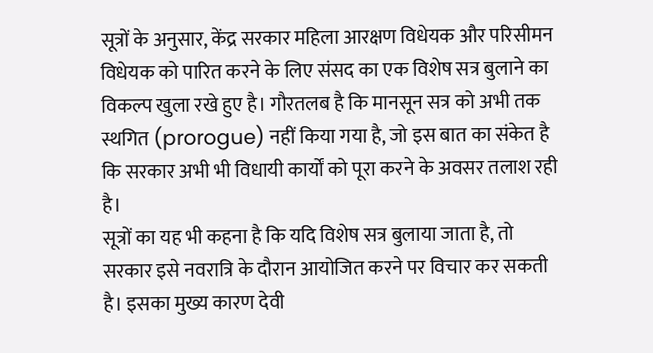सूत्रों के अनुसार, केंद्र सरकार महिला आरक्षण विधेयक और परिसीमन विधेयक को पारित करने के लिए संसद का एक विशेष सत्र बुलाने का विकल्प खुला रखे हुए है। गौरतलब है कि मानसून सत्र को अभी तक स्थगित (prorogue) नहीं किया गया है, जो इस बात का संकेत है कि सरकार अभी भी विधायी कार्यों को पूरा करने के अवसर तलाश रही है।
सूत्रों का यह भी कहना है कि यदि विशेष सत्र बुलाया जाता है, तो सरकार इसे नवरात्रि के दौरान आयोजित करने पर विचार कर सकती है। इसका मुख्य कारण देवी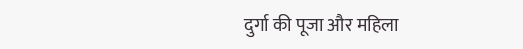दुर्गा की पूजा और महिला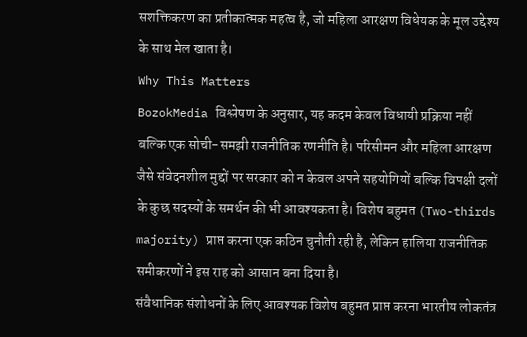सशक्तिकरण का प्रतीकात्मक महत्व है, जो महिला आरक्षण विधेयक के मूल उद्देश्य के साथ मेल खाता है।
Why This Matters
BozokMedia विश्लेषण के अनुसार, यह कदम केवल विधायी प्रक्रिया नहीं बल्कि एक सोची-समझी राजनीतिक रणनीति है। परिसीमन और महिला आरक्षण जैसे संवेदनशील मुद्दों पर सरकार को न केवल अपने सहयोगियों बल्कि विपक्षी दलों के कुछ सदस्यों के समर्थन की भी आवश्यकता है। विशेष बहुमत (Two-thirds majority) प्राप्त करना एक कठिन चुनौती रही है, लेकिन हालिया राजनीतिक समीकरणों ने इस राह को आसान बना दिया है।
संवैधानिक संशोधनों के लिए आवश्यक विशेष बहुमत प्राप्त करना भारतीय लोकतंत्र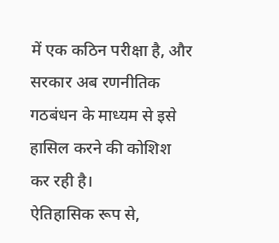में एक कठिन परीक्षा है, और सरकार अब रणनीतिक गठबंधन के माध्यम से इसे हासिल करने की कोशिश कर रही है।
ऐतिहासिक रूप से,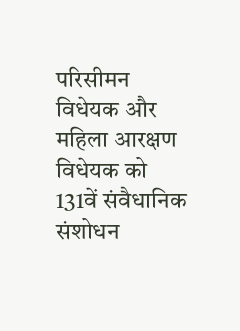परिसीमन विधेयक और महिला आरक्षण विधेयक को 131वें संवैधानिक संशोधन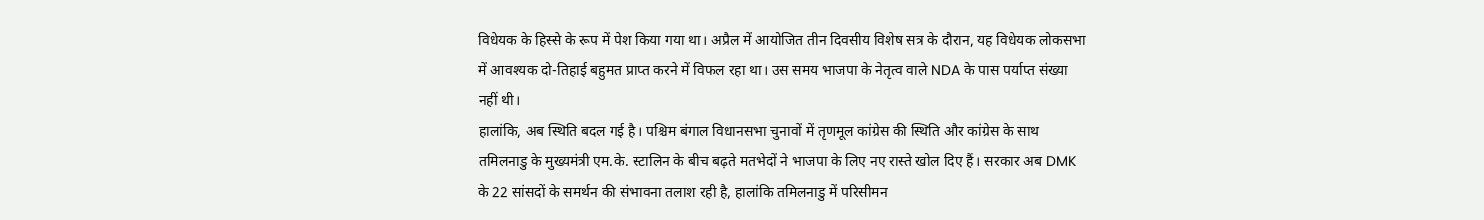विधेयक के हिस्से के रूप में पेश किया गया था। अप्रैल में आयोजित तीन दिवसीय विशेष सत्र के दौरान, यह विधेयक लोकसभा में आवश्यक दो-तिहाई बहुमत प्राप्त करने में विफल रहा था। उस समय भाजपा के नेतृत्व वाले NDA के पास पर्याप्त संख्या नहीं थी।
हालांकि, अब स्थिति बदल गई है। पश्चिम बंगाल विधानसभा चुनावों में तृणमूल कांग्रेस की स्थिति और कांग्रेस के साथ तमिलनाडु के मुख्यमंत्री एम.के. स्टालिन के बीच बढ़ते मतभेदों ने भाजपा के लिए नए रास्ते खोल दिए हैं। सरकार अब DMK के 22 सांसदों के समर्थन की संभावना तलाश रही है, हालांकि तमिलनाडु में परिसीमन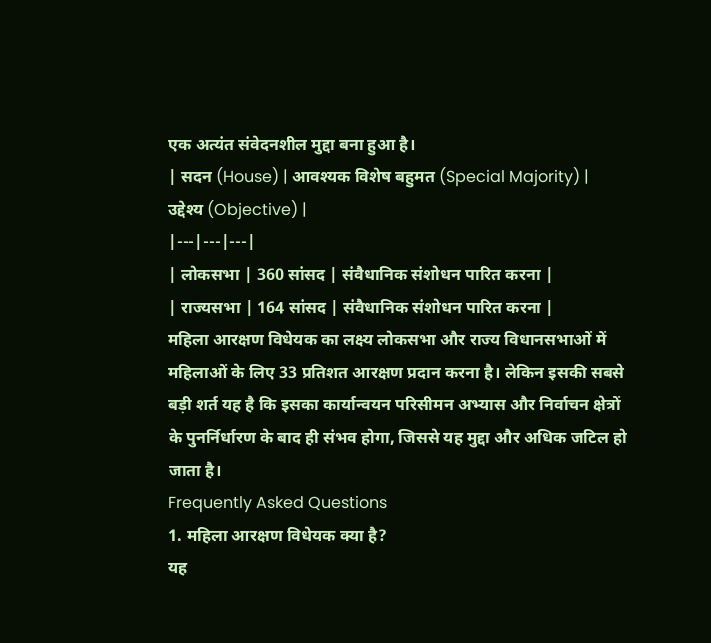एक अत्यंत संवेदनशील मुद्दा बना हुआ है।
| सदन (House) | आवश्यक विशेष बहुमत (Special Majority) | उद्देश्य (Objective) |
|---|---|---|
| लोकसभा | 360 सांसद | संवैधानिक संशोधन पारित करना |
| राज्यसभा | 164 सांसद | संवैधानिक संशोधन पारित करना |
महिला आरक्षण विधेयक का लक्ष्य लोकसभा और राज्य विधानसभाओं में महिलाओं के लिए 33 प्रतिशत आरक्षण प्रदान करना है। लेकिन इसकी सबसे बड़ी शर्त यह है कि इसका कार्यान्वयन परिसीमन अभ्यास और निर्वाचन क्षेत्रों के पुनर्निर्धारण के बाद ही संभव होगा, जिससे यह मुद्दा और अधिक जटिल हो जाता है।
Frequently Asked Questions
1. महिला आरक्षण विधेयक क्या है?
यह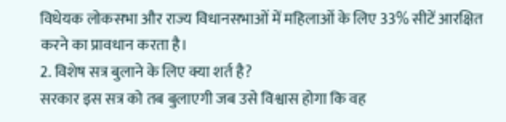विधेयक लोकसभा और राज्य विधानसभाओं में महिलाओं के लिए 33% सीटें आरक्षित करने का प्रावधान करता है।
2. विशेष सत्र बुलाने के लिए क्या शर्त है?
सरकार इस सत्र को तब बुलाएगी जब उसे विश्वास होगा कि वह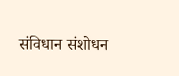संविधान संशोधन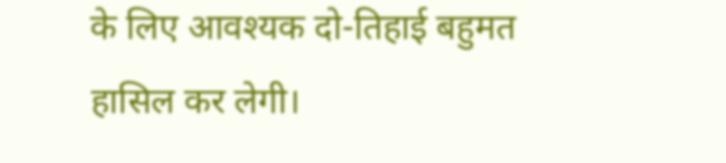के लिए आवश्यक दो-तिहाई बहुमत हासिल कर लेगी।